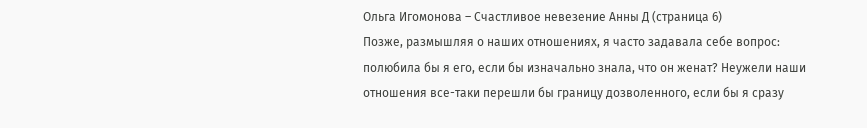Ольга Игомонова – Счастливое невезение Анны Д (страница 6)
Позже, размышляя о наших отношениях, я часто задавала себе вопрос: полюбила бы я его, если бы изначально знала, что он женат? Неужели наши отношения все-таки перешли бы границу дозволенного, если бы я сразу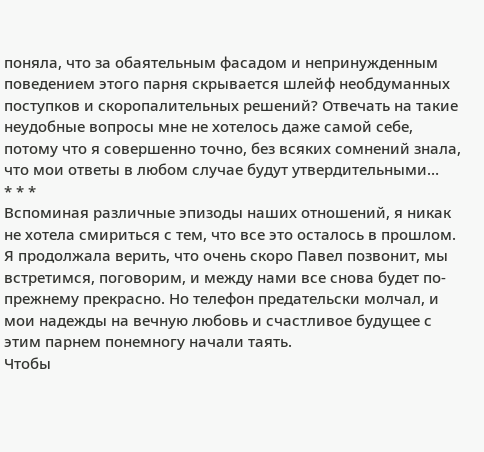поняла, что за обаятельным фасадом и непринужденным поведением этого парня скрывается шлейф необдуманных поступков и скоропалительных решений? Отвечать на такие неудобные вопросы мне не хотелось даже самой себе, потому что я совершенно точно, без всяких сомнений знала, что мои ответы в любом случае будут утвердительными…
* * *
Вспоминая различные эпизоды наших отношений, я никак не хотела смириться с тем, что все это осталось в прошлом. Я продолжала верить, что очень скоро Павел позвонит, мы встретимся, поговорим, и между нами все снова будет по-прежнему прекрасно. Но телефон предательски молчал, и мои надежды на вечную любовь и счастливое будущее с этим парнем понемногу начали таять.
Чтобы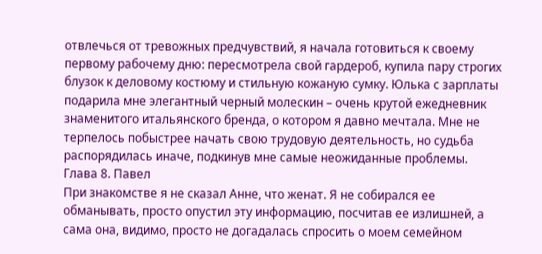отвлечься от тревожных предчувствий, я начала готовиться к своему первому рабочему дню: пересмотрела свой гардероб, купила пару строгих блузок к деловому костюму и стильную кожаную сумку. Юлька с зарплаты подарила мне элегантный черный молескин – очень крутой ежедневник знаменитого итальянского бренда, о котором я давно мечтала. Мне не терпелось побыстрее начать свою трудовую деятельность, но судьба распорядилась иначе, подкинув мне самые неожиданные проблемы.
Глава 8. Павел
При знакомстве я не сказал Анне, что женат. Я не собирался ее обманывать, просто опустил эту информацию, посчитав ее излишней, а сама она, видимо, просто не догадалась спросить о моем семейном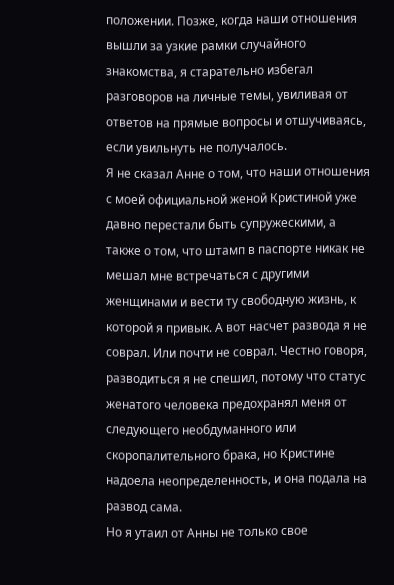положении. Позже, когда наши отношения вышли за узкие рамки случайного знакомства, я старательно избегал разговоров на личные темы, увиливая от ответов на прямые вопросы и отшучиваясь, если увильнуть не получалось.
Я не сказал Анне о том, что наши отношения с моей официальной женой Кристиной уже давно перестали быть супружескими, а также о том, что штамп в паспорте никак не мешал мне встречаться с другими женщинами и вести ту свободную жизнь, к которой я привык. А вот насчет развода я не соврал. Или почти не соврал. Честно говоря, разводиться я не спешил, потому что статус женатого человека предохранял меня от следующего необдуманного или скоропалительного брака, но Кристине надоела неопределенность, и она подала на развод сама.
Но я утаил от Анны не только свое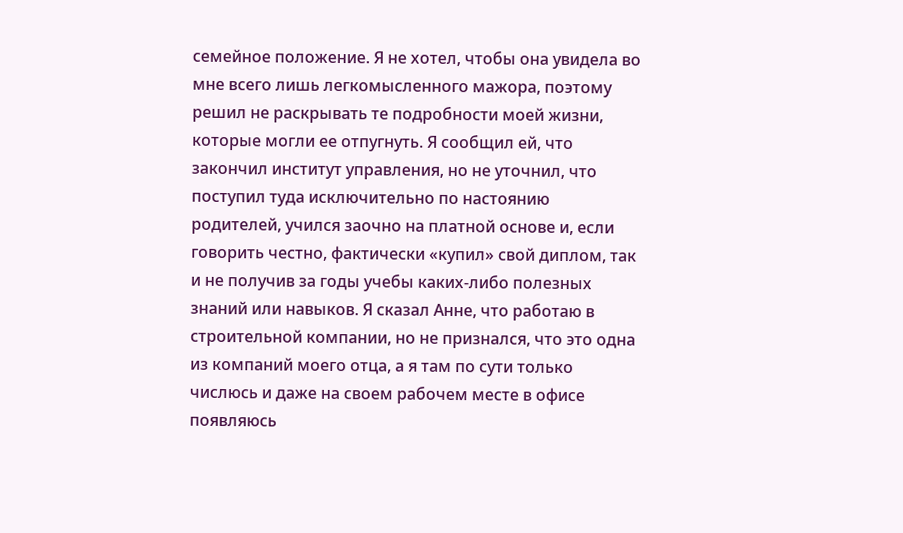семейное положение. Я не хотел, чтобы она увидела во мне всего лишь легкомысленного мажора, поэтому решил не раскрывать те подробности моей жизни, которые могли ее отпугнуть. Я сообщил ей, что закончил институт управления, но не уточнил, что поступил туда исключительно по настоянию родителей, учился заочно на платной основе и, если говорить честно, фактически «купил» свой диплом, так и не получив за годы учебы каких-либо полезных знаний или навыков. Я сказал Анне, что работаю в строительной компании, но не признался, что это одна из компаний моего отца, а я там по сути только числюсь и даже на своем рабочем месте в офисе появляюсь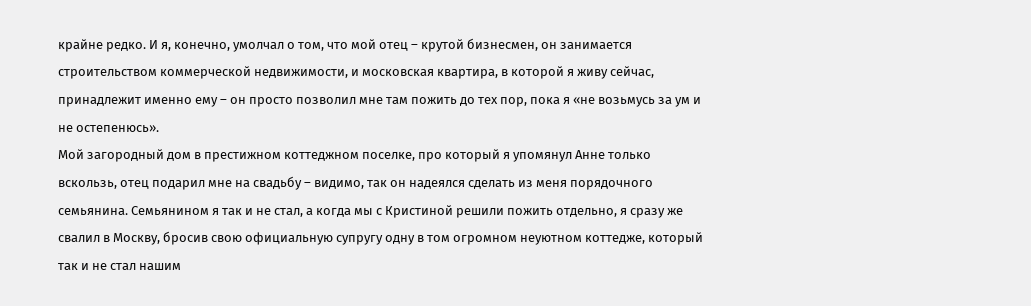крайне редко. И я, конечно, умолчал о том, что мой отец – крутой бизнесмен, он занимается строительством коммерческой недвижимости, и московская квартира, в которой я живу сейчас, принадлежит именно ему – он просто позволил мне там пожить до тех пор, пока я «не возьмусь за ум и не остепенюсь».
Мой загородный дом в престижном коттеджном поселке, про который я упомянул Анне только вскользь, отец подарил мне на свадьбу – видимо, так он надеялся сделать из меня порядочного семьянина. Семьянином я так и не стал, а когда мы с Кристиной решили пожить отдельно, я сразу же свалил в Москву, бросив свою официальную супругу одну в том огромном неуютном коттедже, который так и не стал нашим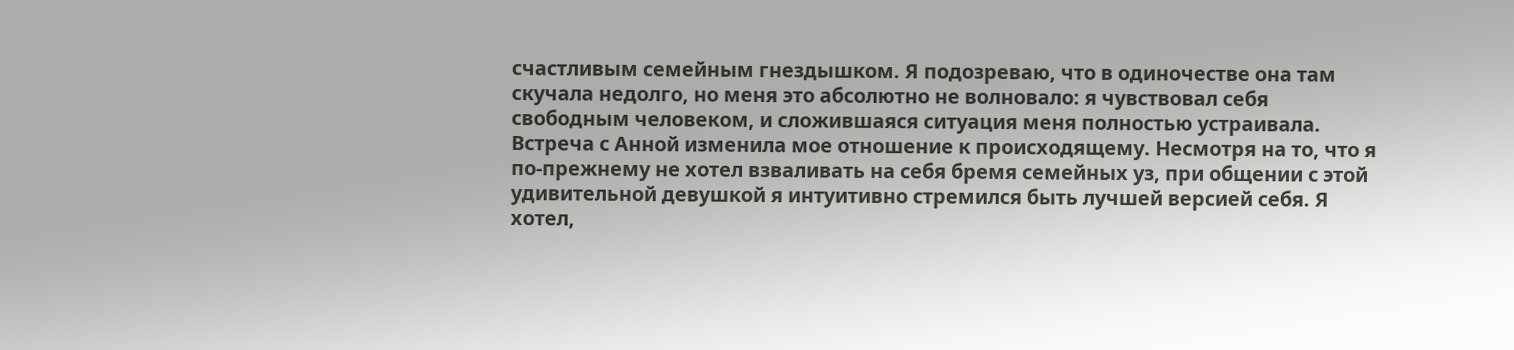счастливым семейным гнездышком. Я подозреваю, что в одиночестве она там скучала недолго, но меня это абсолютно не волновало: я чувствовал себя свободным человеком, и сложившаяся ситуация меня полностью устраивала.
Встреча с Анной изменила мое отношение к происходящему. Несмотря на то, что я по-прежнему не хотел взваливать на себя бремя семейных уз, при общении с этой удивительной девушкой я интуитивно стремился быть лучшей версией себя. Я хотел,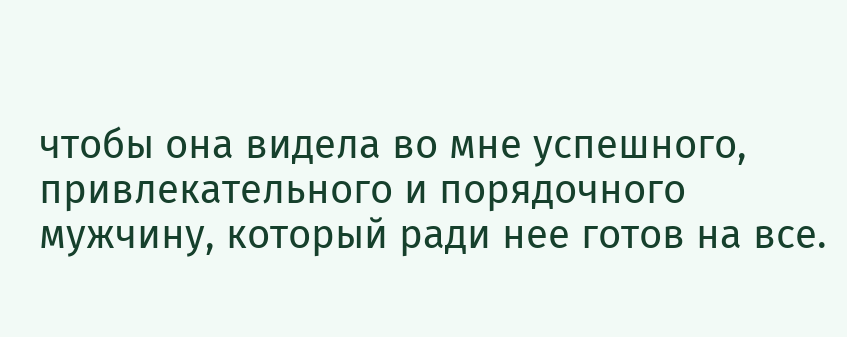чтобы она видела во мне успешного, привлекательного и порядочного мужчину, который ради нее готов на все.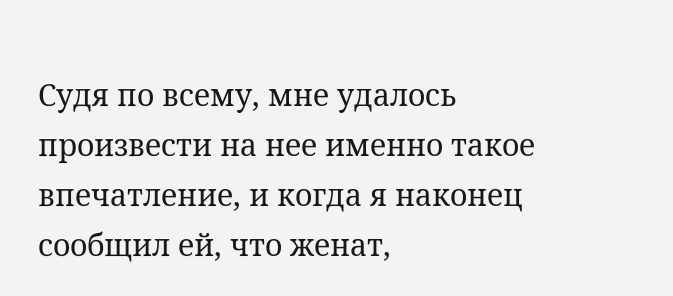Судя по всему, мне удалось произвести на нее именно такое впечатление, и когда я наконец сообщил ей, что женат,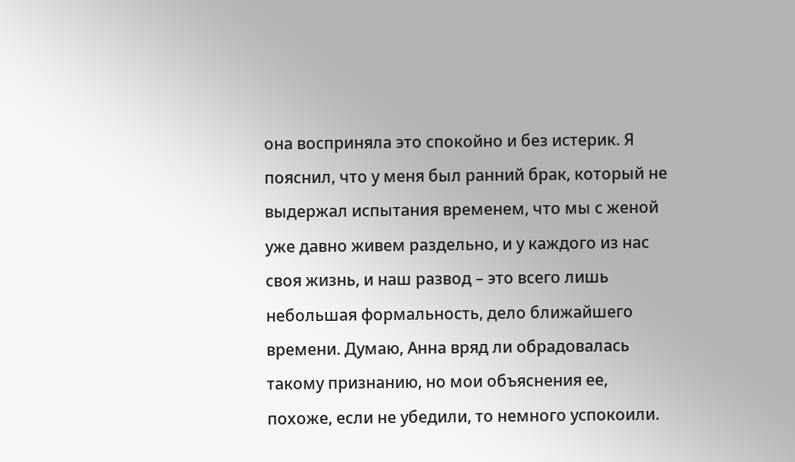она восприняла это спокойно и без истерик. Я пояснил, что у меня был ранний брак, который не выдержал испытания временем, что мы с женой уже давно живем раздельно, и у каждого из нас своя жизнь, и наш развод – это всего лишь небольшая формальность, дело ближайшего времени. Думаю, Анна вряд ли обрадовалась такому признанию, но мои объяснения ее, похоже, если не убедили, то немного успокоили.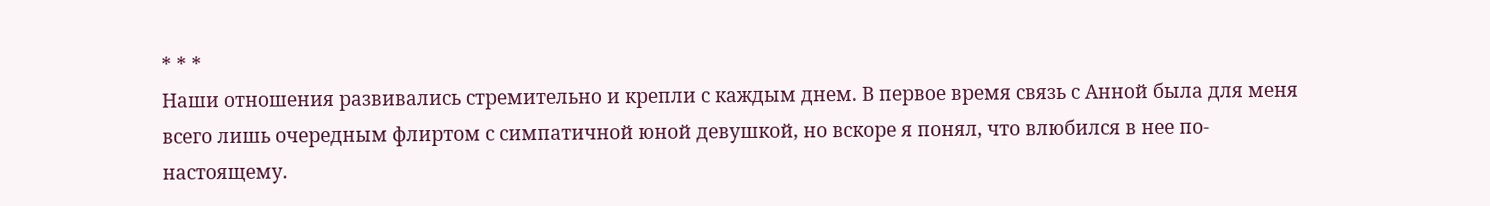* * *
Наши отношения развивались стремительно и крепли с каждым днем. В первое время связь с Анной была для меня всего лишь очередным флиртом с симпатичной юной девушкой, но вскоре я понял, что влюбился в нее по-настоящему.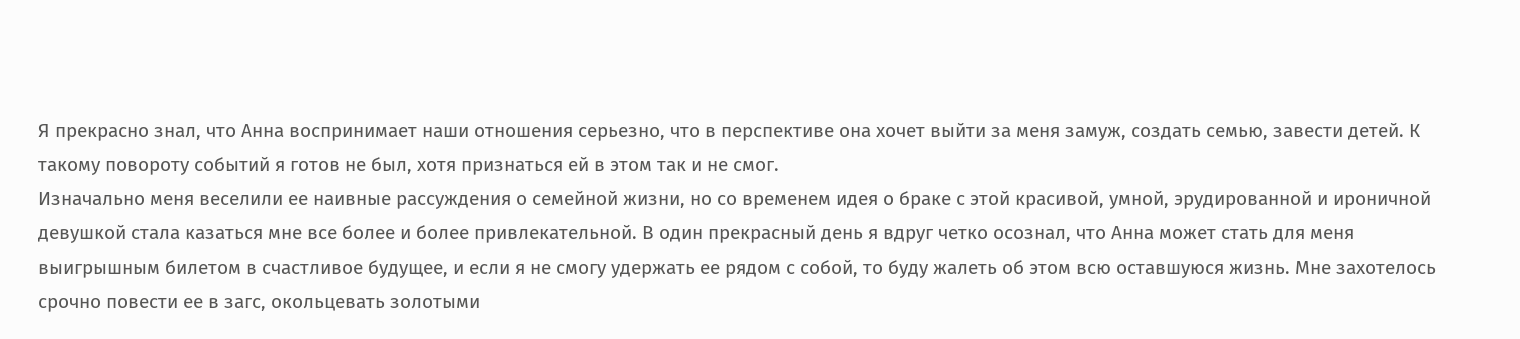Я прекрасно знал, что Анна воспринимает наши отношения серьезно, что в перспективе она хочет выйти за меня замуж, создать семью, завести детей. К такому повороту событий я готов не был, хотя признаться ей в этом так и не смог.
Изначально меня веселили ее наивные рассуждения о семейной жизни, но со временем идея о браке с этой красивой, умной, эрудированной и ироничной девушкой стала казаться мне все более и более привлекательной. В один прекрасный день я вдруг четко осознал, что Анна может стать для меня выигрышным билетом в счастливое будущее, и если я не смогу удержать ее рядом с собой, то буду жалеть об этом всю оставшуюся жизнь. Мне захотелось срочно повести ее в загс, окольцевать золотыми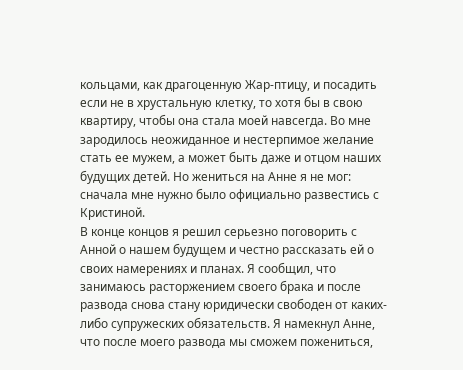кольцами, как драгоценную Жар-птицу, и посадить если не в хрустальную клетку, то хотя бы в свою квартиру, чтобы она стала моей навсегда. Во мне зародилось неожиданное и нестерпимое желание стать ее мужем, а может быть даже и отцом наших будущих детей. Но жениться на Анне я не мог: сначала мне нужно было официально развестись с Кристиной.
В конце концов я решил серьезно поговорить с Анной о нашем будущем и честно рассказать ей о своих намерениях и планах. Я сообщил, что занимаюсь расторжением своего брака и после развода снова стану юридически свободен от каких-либо супружеских обязательств. Я намекнул Анне, что после моего развода мы сможем пожениться,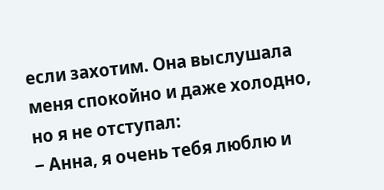если захотим. Она выслушала меня спокойно и даже холодно, но я не отступал:
‒ Анна, я очень тебя люблю и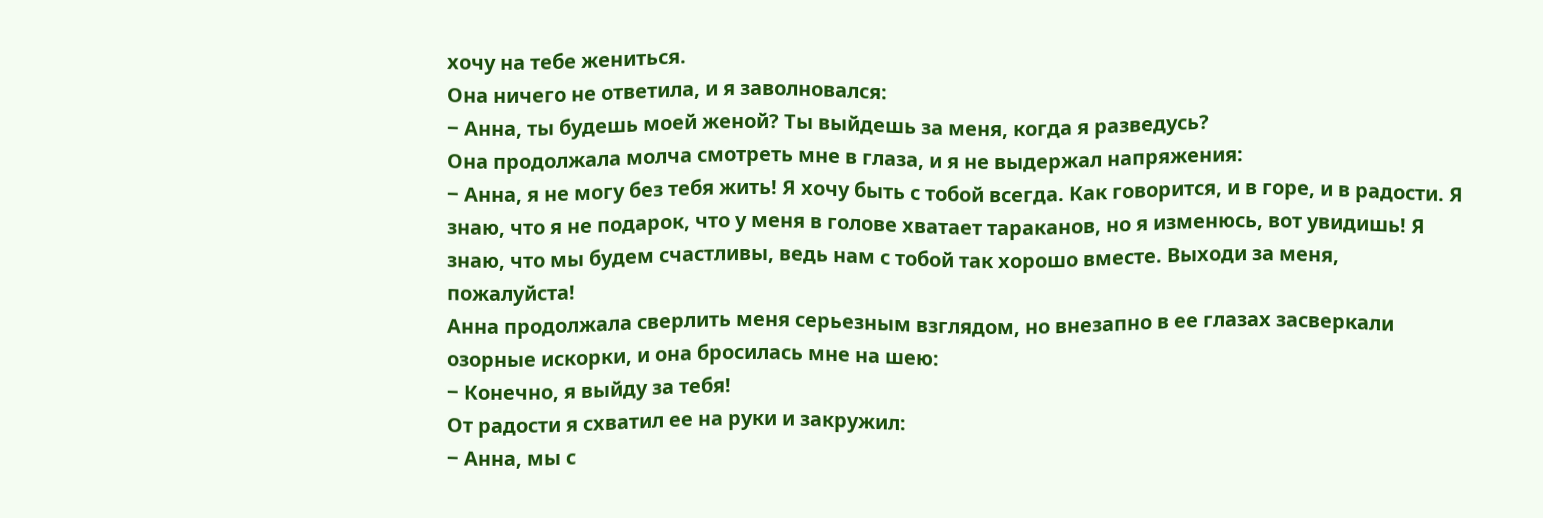хочу на тебе жениться.
Она ничего не ответила, и я заволновался:
‒ Анна, ты будешь моей женой? Ты выйдешь за меня, когда я разведусь?
Она продолжала молча смотреть мне в глаза, и я не выдержал напряжения:
‒ Анна, я не могу без тебя жить! Я хочу быть с тобой всегда. Как говорится, и в горе, и в радости. Я знаю, что я не подарок, что у меня в голове хватает тараканов, но я изменюсь, вот увидишь! Я знаю, что мы будем счастливы, ведь нам с тобой так хорошо вместе. Выходи за меня, пожалуйста!
Анна продолжала сверлить меня серьезным взглядом, но внезапно в ее глазах засверкали озорные искорки, и она бросилась мне на шею:
‒ Конечно, я выйду за тебя!
От радости я схватил ее на руки и закружил:
‒ Анна, мы с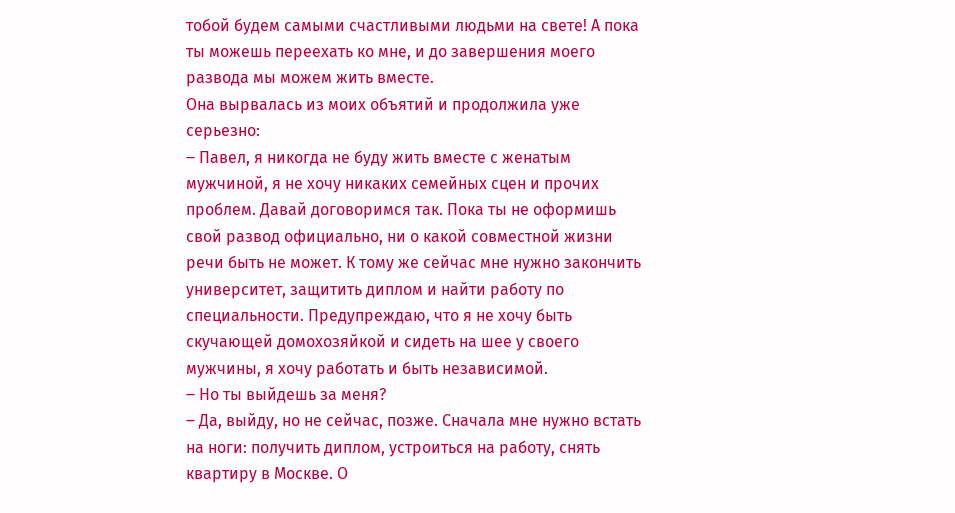тобой будем самыми счастливыми людьми на свете! А пока ты можешь переехать ко мне, и до завершения моего развода мы можем жить вместе.
Она вырвалась из моих объятий и продолжила уже серьезно:
‒ Павел, я никогда не буду жить вместе с женатым мужчиной, я не хочу никаких семейных сцен и прочих проблем. Давай договоримся так. Пока ты не оформишь свой развод официально, ни о какой совместной жизни речи быть не может. К тому же сейчас мне нужно закончить университет, защитить диплом и найти работу по специальности. Предупреждаю, что я не хочу быть скучающей домохозяйкой и сидеть на шее у своего мужчины, я хочу работать и быть независимой.
‒ Но ты выйдешь за меня?
‒ Да, выйду, но не сейчас, позже. Сначала мне нужно встать на ноги: получить диплом, устроиться на работу, снять квартиру в Москве. О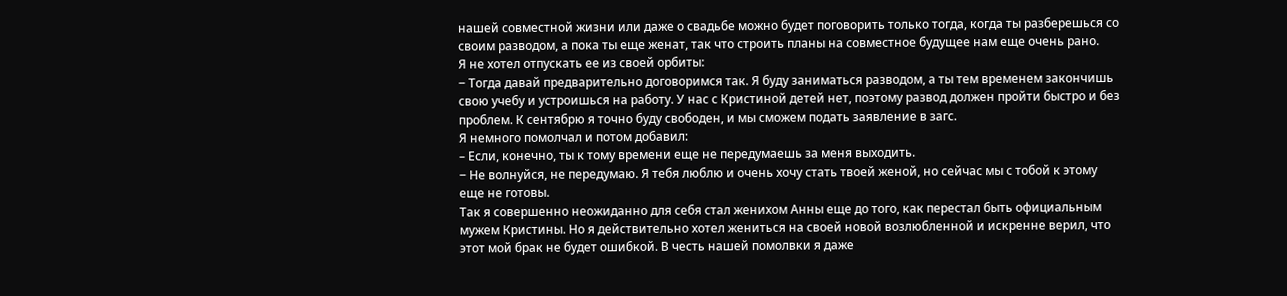нашей совместной жизни или даже о свадьбе можно будет поговорить только тогда, когда ты разберешься со своим разводом, а пока ты еще женат, так что строить планы на совместное будущее нам еще очень рано.
Я не хотел отпускать ее из своей орбиты:
‒ Тогда давай предварительно договоримся так. Я буду заниматься разводом, а ты тем временем закончишь свою учебу и устроишься на работу. У нас с Кристиной детей нет, поэтому развод должен пройти быстро и без проблем. К сентябрю я точно буду свободен, и мы сможем подать заявление в загс.
Я немного помолчал и потом добавил:
– Если, конечно, ты к тому времени еще не передумаешь за меня выходить.
‒ Не волнуйся, не передумаю. Я тебя люблю и очень хочу стать твоей женой, но сейчас мы с тобой к этому еще не готовы.
Так я совершенно неожиданно для себя стал женихом Анны еще до того, как перестал быть официальным мужем Кристины. Но я действительно хотел жениться на своей новой возлюбленной и искренне верил, что этот мой брак не будет ошибкой. В честь нашей помолвки я даже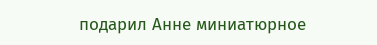подарил Анне миниатюрное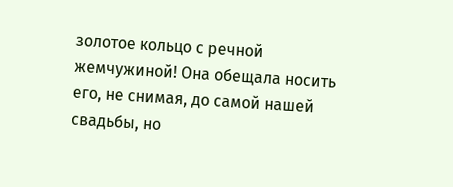золотое кольцо с речной жемчужиной! Она обещала носить его, не снимая, до самой нашей свадьбы, но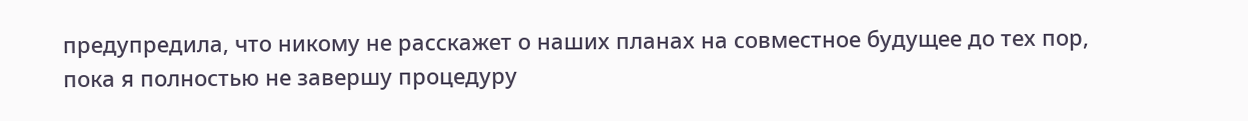предупредила, что никому не расскажет о наших планах на совместное будущее до тех пор, пока я полностью не завершу процедуру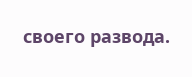своего развода.